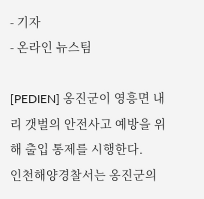- 기자
- 온라인 뉴스팀

[PEDIEN] 옹진군이 영흥면 내리 갯벌의 안전사고 예방을 위해 출입 통제를 시행한다.
인천해양경찰서는 옹진군의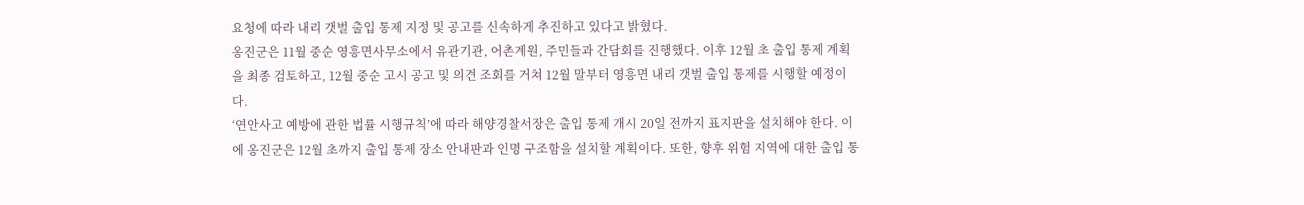요청에 따라 내리 갯벌 출입 통제 지정 및 공고를 신속하게 추진하고 있다고 밝혔다.
옹진군은 11월 중순 영흥면사무소에서 유관기관, 어촌계원, 주민들과 간담회를 진행했다. 이후 12월 초 출입 통제 계획을 최종 검토하고, 12월 중순 고시 공고 및 의견 조회를 거쳐 12월 말부터 영흥면 내리 갯벌 출입 통제를 시행할 예정이다.
‘연안사고 예방에 관한 법률 시행규칙’에 따라 해양경찰서장은 출입 통제 개시 20일 전까지 표지판을 설치해야 한다. 이에 옹진군은 12월 초까지 출입 통제 장소 안내판과 인명 구조함을 설치할 계획이다. 또한, 향후 위험 지역에 대한 출입 통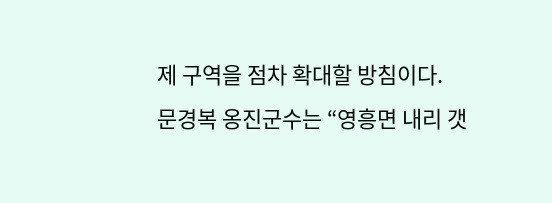제 구역을 점차 확대할 방침이다.
문경복 옹진군수는 “영흥면 내리 갯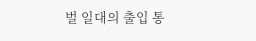벌 일대의 출입 통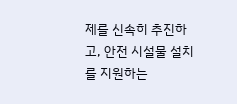제를 신속히 추진하고, 안전 시설물 설치를 지원하는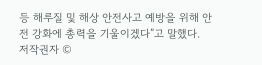등 해루질 및 해상 안전사고 예방을 위해 안전 강화에 총력을 기울이겠다”고 말했다.
저작권자 ©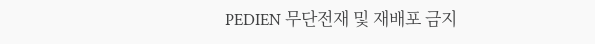PEDIEN 무단전재 및 재배포 금지